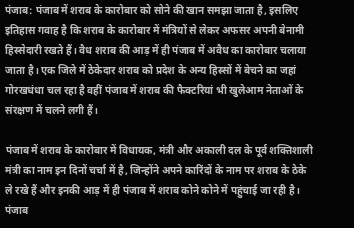पंजाब: पंजाब में शराब के कारोबार को सोने की खान समझा जाता है, इसलिए इतिहास गवाह है कि शराब के कारोबार में मंत्रियों से लेकर अफसर अपनी बेनामी हिस्सेदारी रखते हैं। वैध शराब की आड़ में ही पंजाब में अवैध का कारोबार चलाया जाता है। एक जिले में ठेकेदार शराब को प्रदेश के अन्य हिस्सों में बेचने का जहां गोरखधंधा चल रहा है वहीं पंजाब में शराब की फैक्टरियां भी खुलेआम नेताओं के संरक्षण में चलने लगी हैं।

पंजाब में शराब के कारोबार में विधायक, मंत्री और अकाली दल के पूर्व शक्तिशाली मंत्री का नाम इन दिनों चर्चा में है, जिन्होंने अपने कारिंदों के नाम पर शराब के ठेके ले रखे हैं और इनकी आड़ में ही पंजाब में शराब कोने कोने में पहुंचाई जा रही है। पंजाब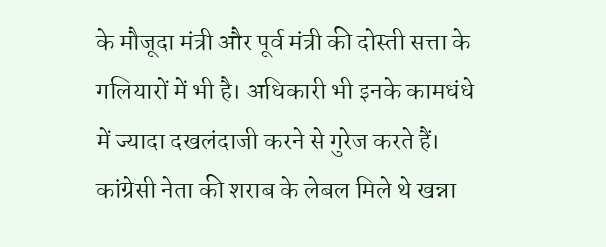के मौजूदा मंत्री और पूर्व मंत्री की दोस्ती सत्ता के गलियारों में भी है। अधिकारी भी इनके कामधंधे में ज्यादा दखलंदाजी करने से गुरेज करते हैं।
कांग्रेसी नेता की शराब के लेबल मिले थे खन्ना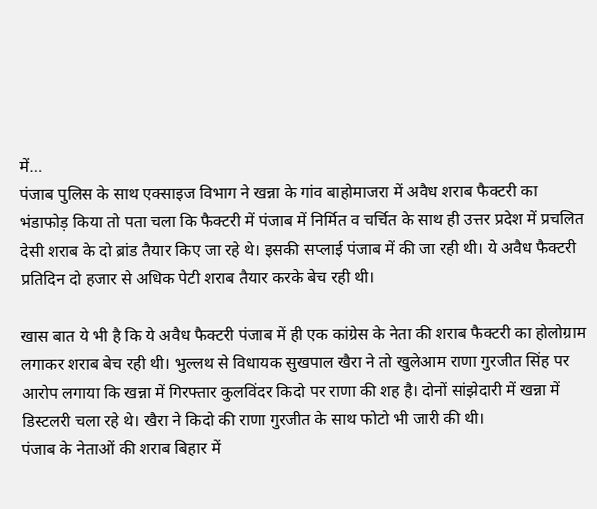में…
पंजाब पुलिस के साथ एक्साइज विभाग ने खन्ना के गांव बाहोमाजरा में अवैध शराब फैक्टरी का भंडाफोड़ किया तो पता चला कि फैक्टरी में पंजाब में निर्मित व चर्चित के साथ ही उत्तर प्रदेश में प्रचलित देसी शराब के दो ब्रांड तैयार किए जा रहे थे। इसकी सप्लाई पंजाब में की जा रही थी। ये अवैध फैक्टरी प्रतिदिन दो हजार से अधिक पेटी शराब तैयार करके बेच रही थी।

खास बात ये भी है कि ये अवैध फैक्टरी पंजाब में ही एक कांग्रेस के नेता की शराब फैक्टरी का होलोग्राम लगाकर शराब बेच रही थी। भुल्लथ से विधायक सुखपाल खैरा ने तो खुलेआम राणा गुरजीत सिंह पर आरोप लगाया कि खन्ना में गिरफ्तार कुलविंदर किदो पर राणा की शह है। दोनों सांझेदारी में खन्ना में डिस्टलरी चला रहे थे। खैरा ने किदो की राणा गुरजीत के साथ फोटो भी जारी की थी।
पंजाब के नेताओं की शराब बिहार में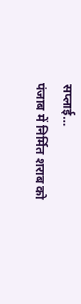सप्लाई…
पंजाब में निर्मित शराब को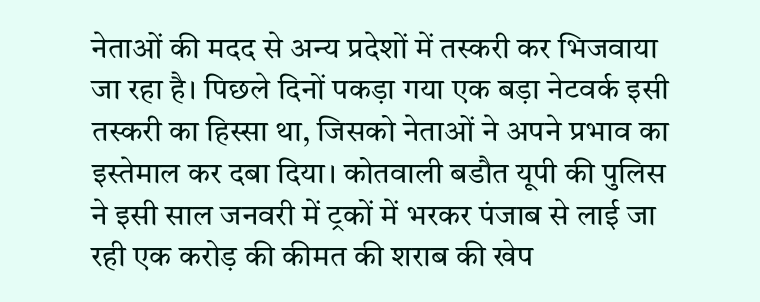नेताओं की मदद से अन्य प्रदेशों में तस्करी कर भिजवाया जा रहा है। पिछले दिनों पकड़ा गया एक बड़ा नेटवर्क इसी तस्करी का हिस्सा था, जिसको नेताओं ने अपने प्रभाव का इस्तेमाल कर दबा दिया। कोतवाली बडौत यूपी की पुलिस ने इसी साल जनवरी में ट्रकों में भरकर पंजाब से लाई जा रही एक करोड़ की कीमत की शराब की खेप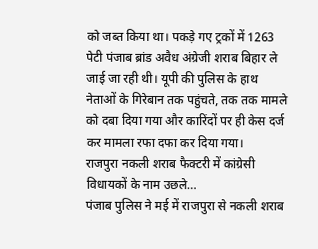को जब्त किया था। पकड़े गए ट्रकों में 1263 पेटी पंजाब ब्रांड अवैध अंग्रेजी शराब बिहार ले जाई जा रही थी। यूपी की पुलिस के हाथ नेताओं के गिरेबान तक पहुंचते, तक तक मामले को दबा दिया गया और कारिंदों पर ही केस दर्ज कर मामला रफा दफा कर दिया गया।
राजपुरा नकली शराब फैक्टरी में कांग्रेसी विधायकों के नाम उछले…
पंजाब पुलिस ने मई में राजपुरा से नकली शराब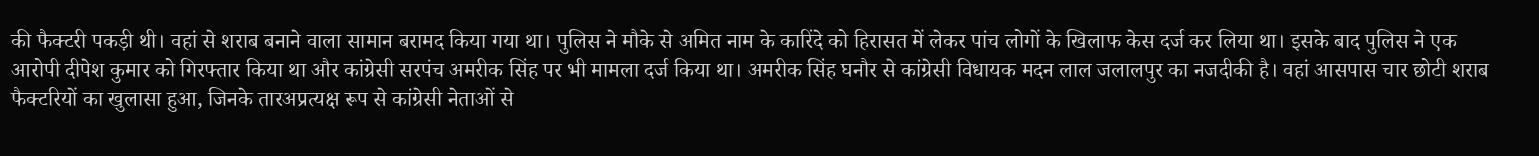की फैक्टरी पकड़ी थी। वहां से शराब बनाने वाला सामान बरामद किया गया था। पुलिस ने मौके से अमित नाम के कारिंदे को हिरासत में लेकर पांच लोगों के खिलाफ केस दर्ज कर लिया था। इसके बाद पुलिस ने एक आरोपी दीपेश कुमार को गिरफ्तार किया था और कांग्रेसी सरपंच अमरीक सिंह पर भी मामला दर्ज किया था। अमरीक सिंह घनौर से कांग्रेसी विधायक मदन लाल जलालपुर का नजदीकी है। वहां आसपास चार छोटी शराब फैक्टरियों का खुलासा हुआ, जिनके तारअप्रत्यक्ष रूप से कांग्रेसी नेताओं से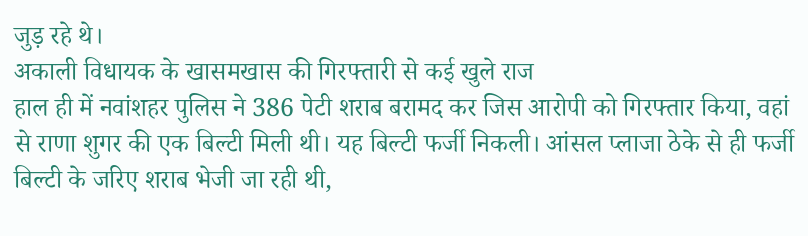जुड़ रहे थे।
अकाली विधायक के खासमखास की गिरफ्तारी से कई खुले राज
हाल ही में नवांशहर पुलिस ने 386 पेटी शराब बरामद कर जिस आरोपी को गिरफ्तार किया, वहां से राणा शुगर की एक बिल्टी मिली थी। यह बिल्टी फर्जी निकली। आंसल प्लाजा ठेके से ही फर्जी बिल्टी के जरिए शराब भेजी जा रही थी,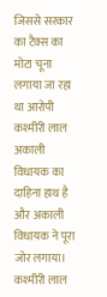जिससे सरकार का टैक्स का मोटा चूना लगाया जा रहा था आरोपी कश्मीरी लाल अकाली विधायक का दाहिना हाथ है और अकाली विधायक ने पूरा जोर लगाया। कश्मीरी लाल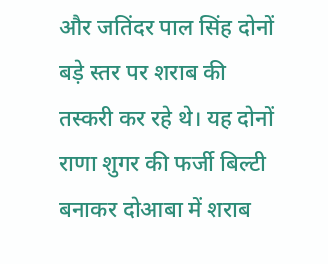और जतिंदर पाल सिंह दोनों बड़े स्तर पर शराब की तस्करी कर रहे थे। यह दोनों राणा शुगर की फर्जी बिल्टी बनाकर दोआबा में शराब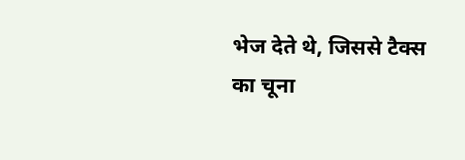भेज देते थे, जिससे टैक्स का चूना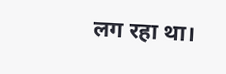लग रहा था।